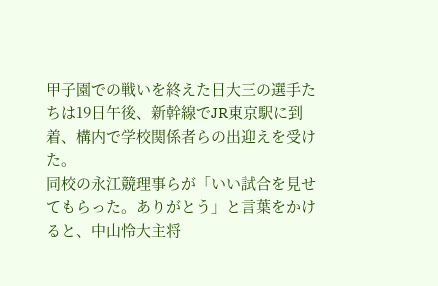甲子園での戦いを終えた日大三の選手たちは19日午後、新幹線でJR東京駅に到着、構内で学校関係者らの出迎えを受けた。
同校の永江競理事らが「いい試合を見せてもらった。ありがとう」と言葉をかけると、中山怜大主将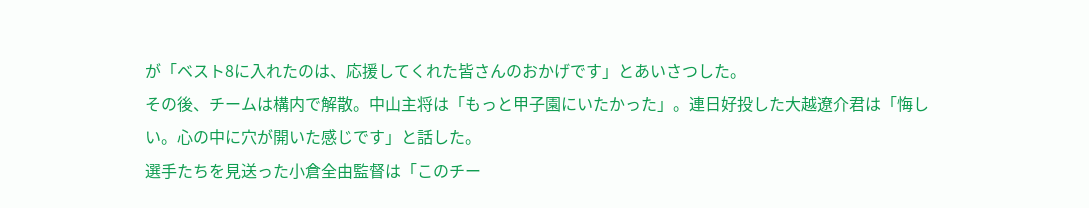が「ベスト8に入れたのは、応援してくれた皆さんのおかげです」とあいさつした。
その後、チームは構内で解散。中山主将は「もっと甲子園にいたかった」。連日好投した大越遼介君は「悔しい。心の中に穴が開いた感じです」と話した。
選手たちを見送った小倉全由監督は「このチー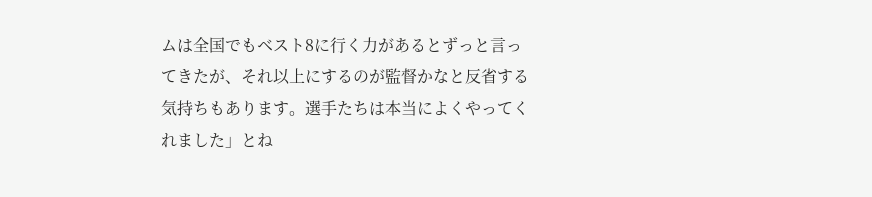ムは全国でもベスト8に行く力があるとずっと言ってきたが、それ以上にするのが監督かなと反省する気持ちもあります。選手たちは本当によくやってくれました」とね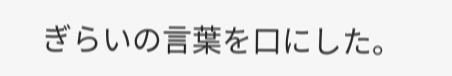ぎらいの言葉を口にした。